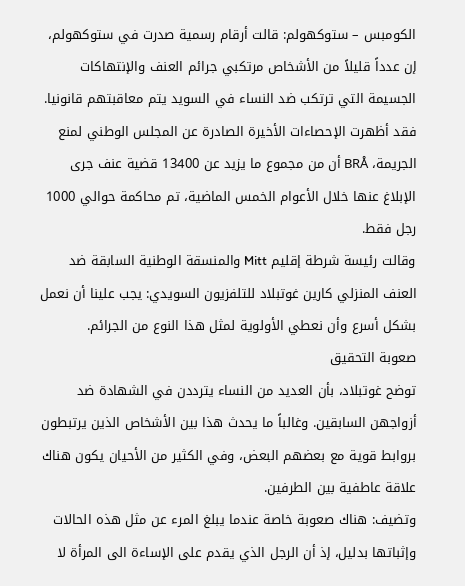الكومبس – ستوكهولم: قالت أرقام رسمية صدرت في ستوكهولم، إن عدداً قليلاً من الأشخاص مرتكبي جرائم العنف والإنتهاكات الجسيمة التي ترتكب ضد النساء في السويد يتم معاقبتهم قانونيا.
فقد أظهرت الإحصاءات الأخيرة الصادرة عن المجلس الوطني لمنع الجريمة، BRÅ أن من مجموع ما يزيد عن 13400 قضية عنف جرى الإبلاغ عنها خلال الأعوام الخمس الماضية، تم محاكمة حوالي 1000 رجل فقط.
وقالت رئيسة شرطة إقليم Mitt والمنسقة الوطنية السابقة ضد العنف المنزلي كارين غوتبلاد للتلفزيون السويدي: يجب علينا أن نعمل بشكل أسرع وأن نعطي الأولوية لمثل هذا النوع من الجرائم.
صعوبة التحقيق
توضح غوتبلاد، بأن العديد من النساء يترددن في الشهادة ضد أزواجهن السابقين. وغالباً ما يحدث هذا بين الأشخاص الذين يرتبطون بروابط قوية مع بعضهم البعض، وفي الكثير من الأحيان يكون هناك علاقة عاطفية بين الطرفين.
وتضيف: هناك صعوبة خاصة عندما يبلغ المرء عن مثل هذه الحالات وإثباتها بدليل، إذ أن الرجل الذي يقدم على الإساءة الى المرأة لا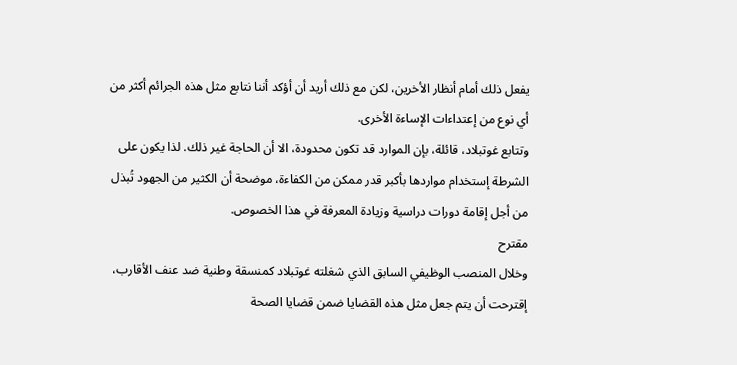يفعل ذلك أمام أنظار الأخرين، لكن مع ذلك أريد أن أؤكد أننا نتابع مثل هذه الجرائم أكثر من أي نوع من إعتداءات الإساءة الأخرى.
وتتابع غوتبلاد، قائلة، بإن الموارد قد تكون محدودة، الا أن الحاجة غير ذلك. لذا يكون على الشرطة إستخدام مواردها بأكبر قدر ممكن من الكفاءة، موضحة أن الكثير من الجهود تُبذل من أجل إقامة دورات دراسية وزيادة المعرفة في هذا الخصوص.
مقترح
وخلال المنصب الوظيفي السابق الذي شغلته غوتبلاد كمنسقة وطنية ضد عنف الأقارب، إقترحت أن يتم جعل مثل هذه القضايا ضمن قضايا الصحة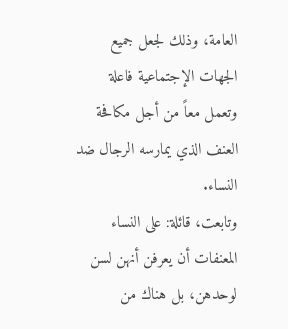العامة، وذلك لجعل جميع الجهات الإجتماعية فاعلة وتعمل معاً من أجل مكافحة العنف الذي يمارسه الرجال ضد النساء.
وتابعت، قائلة: على النساء المعنفات أن يعرفن أنهن لسن لوحدهن، بل هناك من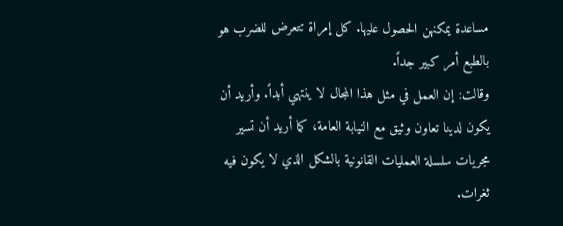مساعدة يمكنهن الحصول عليها. كل إمراة تتعرض للضرب هو بالطبع أمر كبير جداً.
وقالت: إن العمل في مثل هذا المجال لا ينتهي أبداً. وأريد أن يكون لدينا تعاون وثيق مع النيابة العامة، كما أريد أن تسير مجريات سلسلة العمليات القانونية بالشكل الذي لا يكون فيه ثغرات.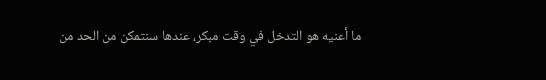ما أعنيه هو التدخل في وقت مبكر، عندها سنتمكن من الحد من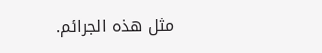مثل هذه الجرائم.